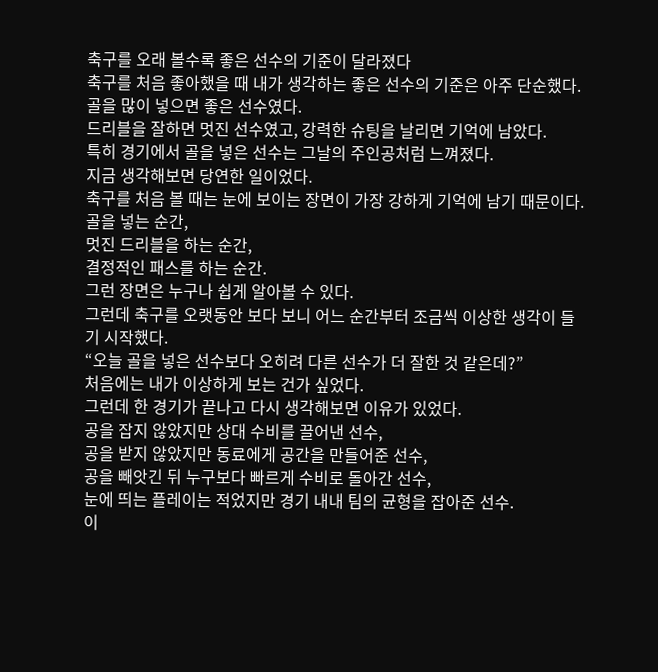축구를 오래 볼수록 좋은 선수의 기준이 달라졌다
축구를 처음 좋아했을 때 내가 생각하는 좋은 선수의 기준은 아주 단순했다.
골을 많이 넣으면 좋은 선수였다.
드리블을 잘하면 멋진 선수였고, 강력한 슈팅을 날리면 기억에 남았다.
특히 경기에서 골을 넣은 선수는 그날의 주인공처럼 느껴졌다.
지금 생각해보면 당연한 일이었다.
축구를 처음 볼 때는 눈에 보이는 장면이 가장 강하게 기억에 남기 때문이다.
골을 넣는 순간,
멋진 드리블을 하는 순간,
결정적인 패스를 하는 순간.
그런 장면은 누구나 쉽게 알아볼 수 있다.
그런데 축구를 오랫동안 보다 보니 어느 순간부터 조금씩 이상한 생각이 들기 시작했다.
“오늘 골을 넣은 선수보다 오히려 다른 선수가 더 잘한 것 같은데?”
처음에는 내가 이상하게 보는 건가 싶었다.
그런데 한 경기가 끝나고 다시 생각해보면 이유가 있었다.
공을 잡지 않았지만 상대 수비를 끌어낸 선수,
공을 받지 않았지만 동료에게 공간을 만들어준 선수,
공을 빼앗긴 뒤 누구보다 빠르게 수비로 돌아간 선수,
눈에 띄는 플레이는 적었지만 경기 내내 팀의 균형을 잡아준 선수.
이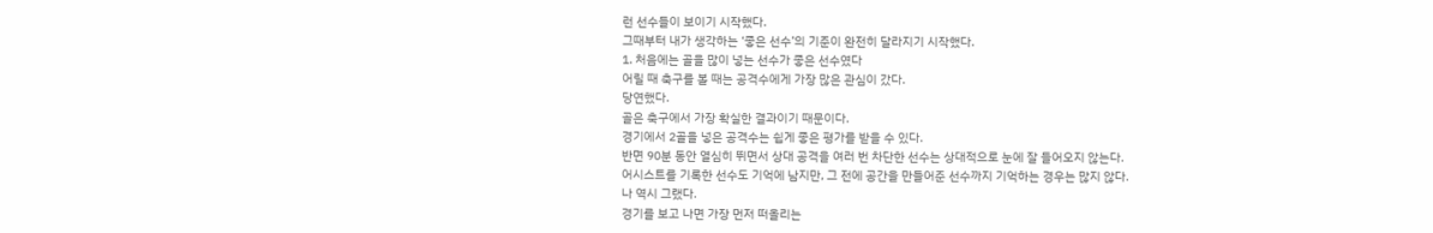런 선수들이 보이기 시작했다.
그때부터 내가 생각하는 ‘좋은 선수’의 기준이 완전히 달라지기 시작했다.
1. 처음에는 골을 많이 넣는 선수가 좋은 선수였다
어릴 때 축구를 볼 때는 공격수에게 가장 많은 관심이 갔다.
당연했다.
골은 축구에서 가장 확실한 결과이기 때문이다.
경기에서 2골을 넣은 공격수는 쉽게 좋은 평가를 받을 수 있다.
반면 90분 동안 열심히 뛰면서 상대 공격을 여러 번 차단한 선수는 상대적으로 눈에 잘 들어오지 않는다.
어시스트를 기록한 선수도 기억에 남지만, 그 전에 공간을 만들어준 선수까지 기억하는 경우는 많지 않다.
나 역시 그랬다.
경기를 보고 나면 가장 먼저 떠올리는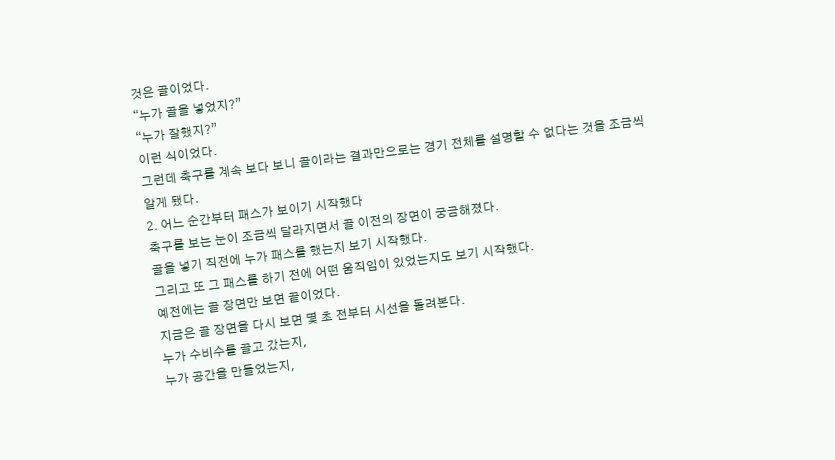것은 골이었다.
“누가 골을 넣었지?”
“누가 잘했지?”
이런 식이었다.
그런데 축구를 계속 보다 보니 골이라는 결과만으로는 경기 전체를 설명할 수 없다는 것을 조금씩 알게 됐다.
2. 어느 순간부터 패스가 보이기 시작했다
축구를 보는 눈이 조금씩 달라지면서 골 이전의 장면이 궁금해졌다.
골을 넣기 직전에 누가 패스를 했는지 보기 시작했다.
그리고 또 그 패스를 하기 전에 어떤 움직임이 있었는지도 보기 시작했다.
예전에는 골 장면만 보면 끝이었다.
지금은 골 장면을 다시 보면 몇 초 전부터 시선을 돌려본다.
누가 수비수를 끌고 갔는지,
누가 공간을 만들었는지,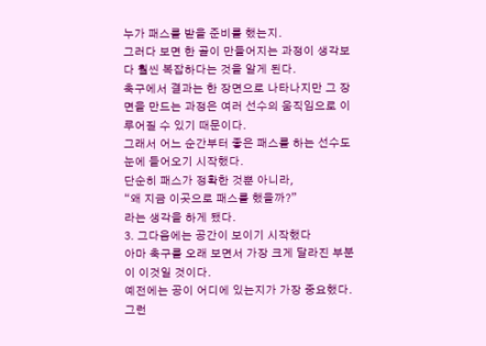누가 패스를 받을 준비를 했는지.
그러다 보면 한 골이 만들어지는 과정이 생각보다 훨씬 복잡하다는 것을 알게 된다.
축구에서 결과는 한 장면으로 나타나지만 그 장면을 만드는 과정은 여러 선수의 움직임으로 이루어질 수 있기 때문이다.
그래서 어느 순간부터 좋은 패스를 하는 선수도 눈에 들어오기 시작했다.
단순히 패스가 정확한 것뿐 아니라,
“왜 지금 이곳으로 패스를 했을까?”
라는 생각을 하게 됐다.
3. 그다음에는 공간이 보이기 시작했다
아마 축구를 오래 보면서 가장 크게 달라진 부분이 이것일 것이다.
예전에는 공이 어디에 있는지가 가장 중요했다.
그런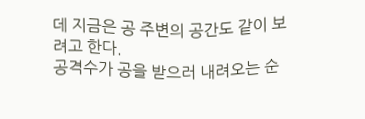데 지금은 공 주변의 공간도 같이 보려고 한다.
공격수가 공을 받으러 내려오는 순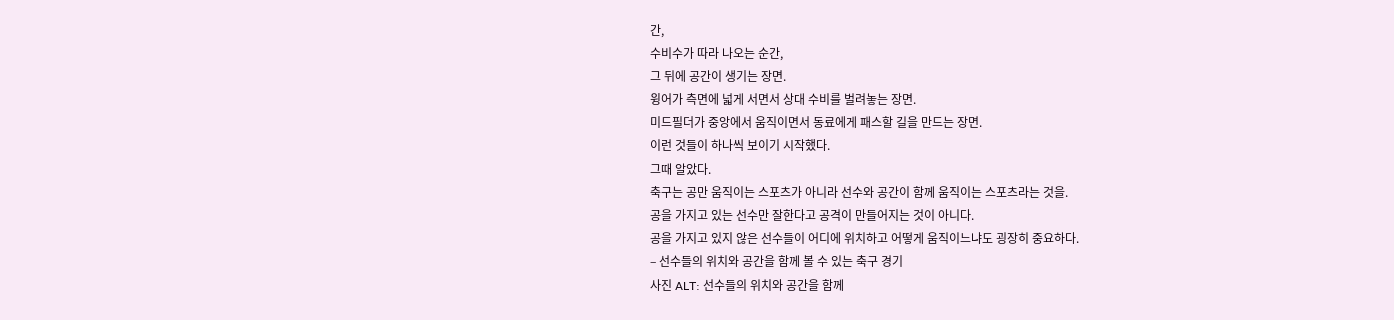간,
수비수가 따라 나오는 순간,
그 뒤에 공간이 생기는 장면.
윙어가 측면에 넓게 서면서 상대 수비를 벌려놓는 장면.
미드필더가 중앙에서 움직이면서 동료에게 패스할 길을 만드는 장면.
이런 것들이 하나씩 보이기 시작했다.
그때 알았다.
축구는 공만 움직이는 스포츠가 아니라 선수와 공간이 함께 움직이는 스포츠라는 것을.
공을 가지고 있는 선수만 잘한다고 공격이 만들어지는 것이 아니다.
공을 가지고 있지 않은 선수들이 어디에 위치하고 어떻게 움직이느냐도 굉장히 중요하다.
– 선수들의 위치와 공간을 함께 볼 수 있는 축구 경기
사진 ALT: 선수들의 위치와 공간을 함께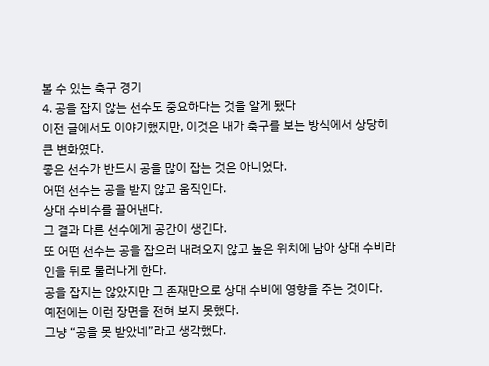볼 수 있는 축구 경기
4. 공을 잡지 않는 선수도 중요하다는 것을 알게 됐다
이전 글에서도 이야기했지만, 이것은 내가 축구를 보는 방식에서 상당히 큰 변화였다.
좋은 선수가 반드시 공을 많이 잡는 것은 아니었다.
어떤 선수는 공을 받지 않고 움직인다.
상대 수비수를 끌어낸다.
그 결과 다른 선수에게 공간이 생긴다.
또 어떤 선수는 공을 잡으러 내려오지 않고 높은 위치에 남아 상대 수비라인을 뒤로 물러나게 한다.
공을 잡지는 않았지만 그 존재만으로 상대 수비에 영향을 주는 것이다.
예전에는 이런 장면을 전혀 보지 못했다.
그냥 “공을 못 받았네”라고 생각했다.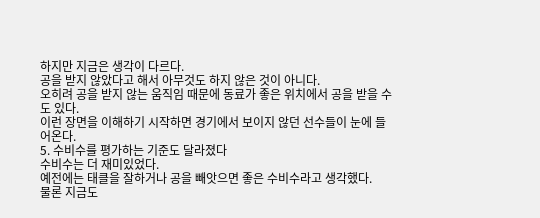하지만 지금은 생각이 다르다.
공을 받지 않았다고 해서 아무것도 하지 않은 것이 아니다.
오히려 공을 받지 않는 움직임 때문에 동료가 좋은 위치에서 공을 받을 수도 있다.
이런 장면을 이해하기 시작하면 경기에서 보이지 않던 선수들이 눈에 들어온다.
5. 수비수를 평가하는 기준도 달라졌다
수비수는 더 재미있었다.
예전에는 태클을 잘하거나 공을 빼앗으면 좋은 수비수라고 생각했다.
물론 지금도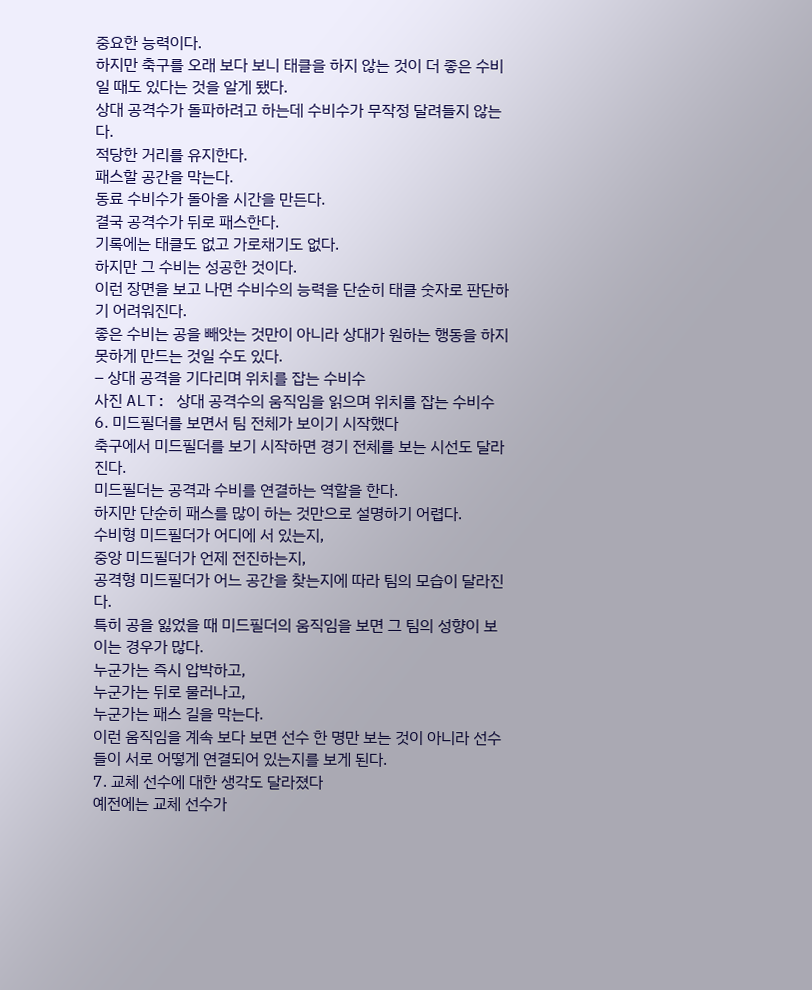중요한 능력이다.
하지만 축구를 오래 보다 보니 태클을 하지 않는 것이 더 좋은 수비일 때도 있다는 것을 알게 됐다.
상대 공격수가 돌파하려고 하는데 수비수가 무작정 달려들지 않는다.
적당한 거리를 유지한다.
패스할 공간을 막는다.
동료 수비수가 돌아올 시간을 만든다.
결국 공격수가 뒤로 패스한다.
기록에는 태클도 없고 가로채기도 없다.
하지만 그 수비는 성공한 것이다.
이런 장면을 보고 나면 수비수의 능력을 단순히 태클 숫자로 판단하기 어려워진다.
좋은 수비는 공을 빼앗는 것만이 아니라 상대가 원하는 행동을 하지 못하게 만드는 것일 수도 있다.
– 상대 공격을 기다리며 위치를 잡는 수비수
사진 ALT: 상대 공격수의 움직임을 읽으며 위치를 잡는 수비수
6. 미드필더를 보면서 팀 전체가 보이기 시작했다
축구에서 미드필더를 보기 시작하면 경기 전체를 보는 시선도 달라진다.
미드필더는 공격과 수비를 연결하는 역할을 한다.
하지만 단순히 패스를 많이 하는 것만으로 설명하기 어렵다.
수비형 미드필더가 어디에 서 있는지,
중앙 미드필더가 언제 전진하는지,
공격형 미드필더가 어느 공간을 찾는지에 따라 팀의 모습이 달라진다.
특히 공을 잃었을 때 미드필더의 움직임을 보면 그 팀의 성향이 보이는 경우가 많다.
누군가는 즉시 압박하고,
누군가는 뒤로 물러나고,
누군가는 패스 길을 막는다.
이런 움직임을 계속 보다 보면 선수 한 명만 보는 것이 아니라 선수들이 서로 어떻게 연결되어 있는지를 보게 된다.
7. 교체 선수에 대한 생각도 달라졌다
예전에는 교체 선수가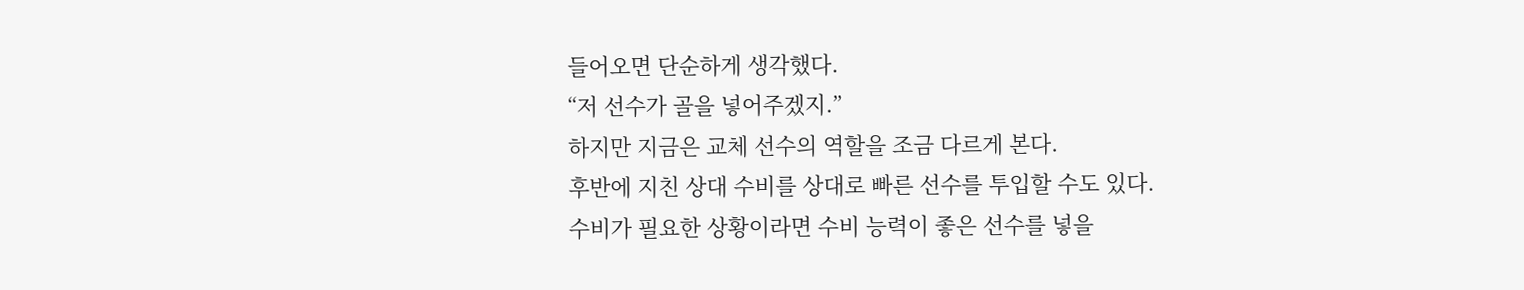들어오면 단순하게 생각했다.
“저 선수가 골을 넣어주겠지.”
하지만 지금은 교체 선수의 역할을 조금 다르게 본다.
후반에 지친 상대 수비를 상대로 빠른 선수를 투입할 수도 있다.
수비가 필요한 상황이라면 수비 능력이 좋은 선수를 넣을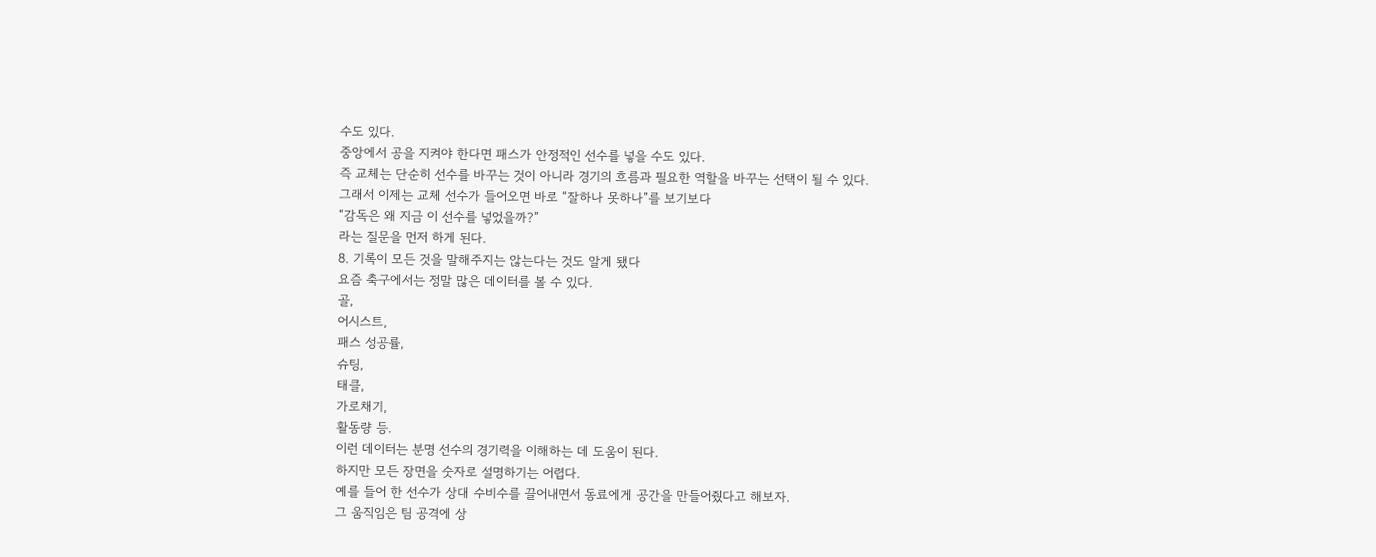수도 있다.
중앙에서 공을 지켜야 한다면 패스가 안정적인 선수를 넣을 수도 있다.
즉 교체는 단순히 선수를 바꾸는 것이 아니라 경기의 흐름과 필요한 역할을 바꾸는 선택이 될 수 있다.
그래서 이제는 교체 선수가 들어오면 바로 “잘하나 못하나”를 보기보다
“감독은 왜 지금 이 선수를 넣었을까?”
라는 질문을 먼저 하게 된다.
8. 기록이 모든 것을 말해주지는 않는다는 것도 알게 됐다
요즘 축구에서는 정말 많은 데이터를 볼 수 있다.
골,
어시스트,
패스 성공률,
슈팅,
태클,
가로채기,
활동량 등.
이런 데이터는 분명 선수의 경기력을 이해하는 데 도움이 된다.
하지만 모든 장면을 숫자로 설명하기는 어렵다.
예를 들어 한 선수가 상대 수비수를 끌어내면서 동료에게 공간을 만들어줬다고 해보자.
그 움직임은 팀 공격에 상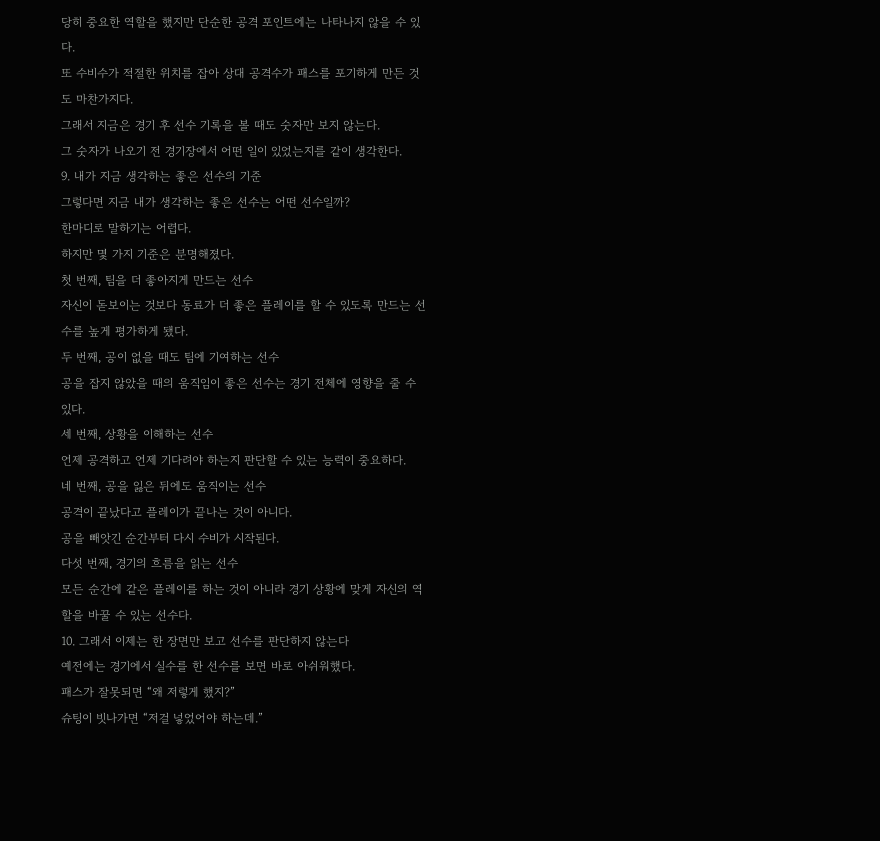당히 중요한 역할을 했지만 단순한 공격 포인트에는 나타나지 않을 수 있다.
또 수비수가 적절한 위치를 잡아 상대 공격수가 패스를 포기하게 만든 것도 마찬가지다.
그래서 지금은 경기 후 선수 기록을 볼 때도 숫자만 보지 않는다.
그 숫자가 나오기 전 경기장에서 어떤 일이 있었는지를 같이 생각한다.
9. 내가 지금 생각하는 좋은 선수의 기준
그렇다면 지금 내가 생각하는 좋은 선수는 어떤 선수일까?
한마디로 말하기는 어렵다.
하지만 몇 가지 기준은 분명해졌다.
첫 번째, 팀을 더 좋아지게 만드는 선수
자신이 돋보이는 것보다 동료가 더 좋은 플레이를 할 수 있도록 만드는 선수를 높게 평가하게 됐다.
두 번째, 공이 없을 때도 팀에 기여하는 선수
공을 잡지 않았을 때의 움직임이 좋은 선수는 경기 전체에 영향을 줄 수 있다.
세 번째, 상황을 이해하는 선수
언제 공격하고 언제 기다려야 하는지 판단할 수 있는 능력이 중요하다.
네 번째, 공을 잃은 뒤에도 움직이는 선수
공격이 끝났다고 플레이가 끝나는 것이 아니다.
공을 빼앗긴 순간부터 다시 수비가 시작된다.
다섯 번째, 경기의 흐름을 읽는 선수
모든 순간에 같은 플레이를 하는 것이 아니라 경기 상황에 맞게 자신의 역할을 바꿀 수 있는 선수다.
10. 그래서 이제는 한 장면만 보고 선수를 판단하지 않는다
예전에는 경기에서 실수를 한 선수를 보면 바로 아쉬워했다.
패스가 잘못되면 “왜 저렇게 했지?”
슈팅이 빗나가면 “저걸 넣었어야 하는데.”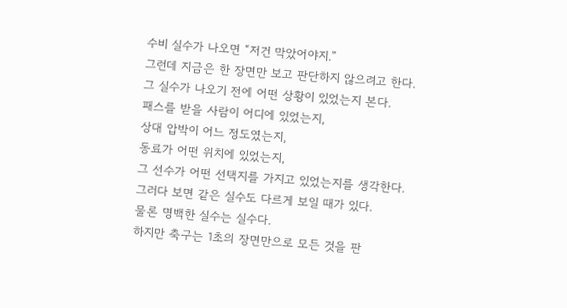수비 실수가 나오면 “저건 막았어야지.”
그런데 지금은 한 장면만 보고 판단하지 않으려고 한다.
그 실수가 나오기 전에 어떤 상황이 있었는지 본다.
패스를 받을 사람이 어디에 있었는지,
상대 압박이 어느 정도였는지,
동료가 어떤 위치에 있었는지,
그 선수가 어떤 선택지를 가지고 있었는지를 생각한다.
그러다 보면 같은 실수도 다르게 보일 때가 있다.
물론 명백한 실수는 실수다.
하지만 축구는 1초의 장면만으로 모든 것을 판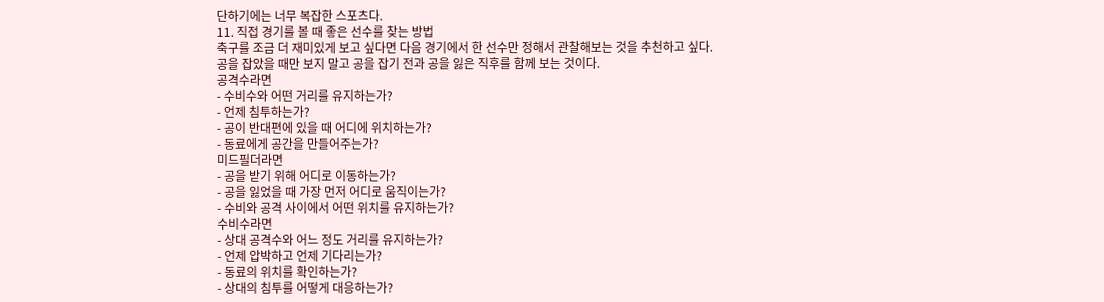단하기에는 너무 복잡한 스포츠다.
11. 직접 경기를 볼 때 좋은 선수를 찾는 방법
축구를 조금 더 재미있게 보고 싶다면 다음 경기에서 한 선수만 정해서 관찰해보는 것을 추천하고 싶다.
공을 잡았을 때만 보지 말고 공을 잡기 전과 공을 잃은 직후를 함께 보는 것이다.
공격수라면
- 수비수와 어떤 거리를 유지하는가?
- 언제 침투하는가?
- 공이 반대편에 있을 때 어디에 위치하는가?
- 동료에게 공간을 만들어주는가?
미드필더라면
- 공을 받기 위해 어디로 이동하는가?
- 공을 잃었을 때 가장 먼저 어디로 움직이는가?
- 수비와 공격 사이에서 어떤 위치를 유지하는가?
수비수라면
- 상대 공격수와 어느 정도 거리를 유지하는가?
- 언제 압박하고 언제 기다리는가?
- 동료의 위치를 확인하는가?
- 상대의 침투를 어떻게 대응하는가?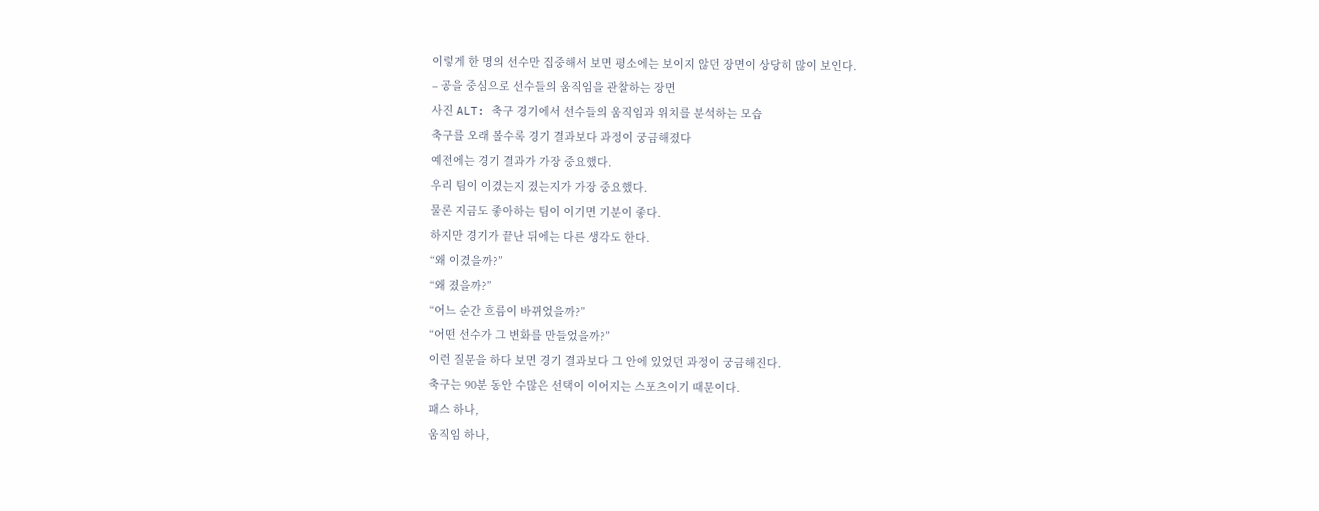이렇게 한 명의 선수만 집중해서 보면 평소에는 보이지 않던 장면이 상당히 많이 보인다.
– 공을 중심으로 선수들의 움직임을 관찰하는 장면
사진 ALT: 축구 경기에서 선수들의 움직임과 위치를 분석하는 모습
축구를 오래 볼수록 경기 결과보다 과정이 궁금해졌다
예전에는 경기 결과가 가장 중요했다.
우리 팀이 이겼는지 졌는지가 가장 중요했다.
물론 지금도 좋아하는 팀이 이기면 기분이 좋다.
하지만 경기가 끝난 뒤에는 다른 생각도 한다.
“왜 이겼을까?”
“왜 졌을까?”
“어느 순간 흐름이 바뀌었을까?”
“어떤 선수가 그 변화를 만들었을까?”
이런 질문을 하다 보면 경기 결과보다 그 안에 있었던 과정이 궁금해진다.
축구는 90분 동안 수많은 선택이 이어지는 스포츠이기 때문이다.
패스 하나,
움직임 하나,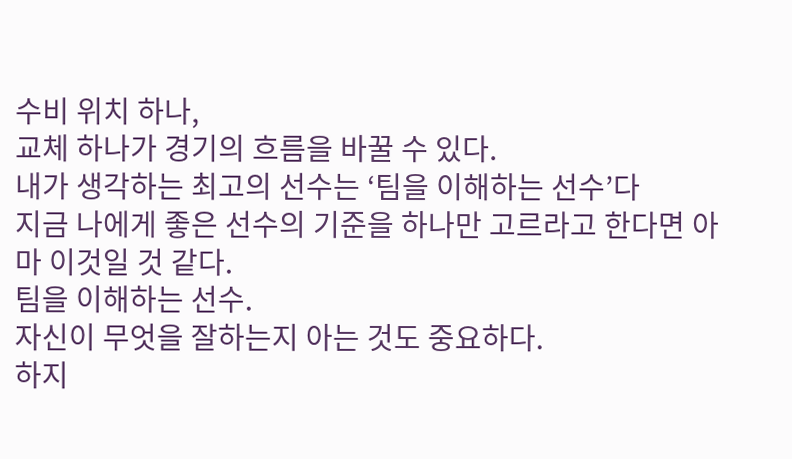수비 위치 하나,
교체 하나가 경기의 흐름을 바꿀 수 있다.
내가 생각하는 최고의 선수는 ‘팀을 이해하는 선수’다
지금 나에게 좋은 선수의 기준을 하나만 고르라고 한다면 아마 이것일 것 같다.
팀을 이해하는 선수.
자신이 무엇을 잘하는지 아는 것도 중요하다.
하지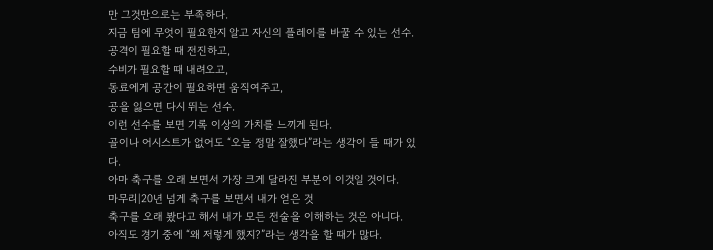만 그것만으로는 부족하다.
지금 팀에 무엇이 필요한지 알고 자신의 플레이를 바꿀 수 있는 선수.
공격이 필요할 때 전진하고,
수비가 필요할 때 내려오고,
동료에게 공간이 필요하면 움직여주고,
공을 잃으면 다시 뛰는 선수.
이런 선수를 보면 기록 이상의 가치를 느끼게 된다.
골이나 어시스트가 없어도 “오늘 정말 잘했다”라는 생각이 들 때가 있다.
아마 축구를 오래 보면서 가장 크게 달라진 부분이 이것일 것이다.
마무리|20년 넘게 축구를 보면서 내가 얻은 것
축구를 오래 봤다고 해서 내가 모든 전술을 이해하는 것은 아니다.
아직도 경기 중에 “왜 저렇게 했지?”라는 생각을 할 때가 많다.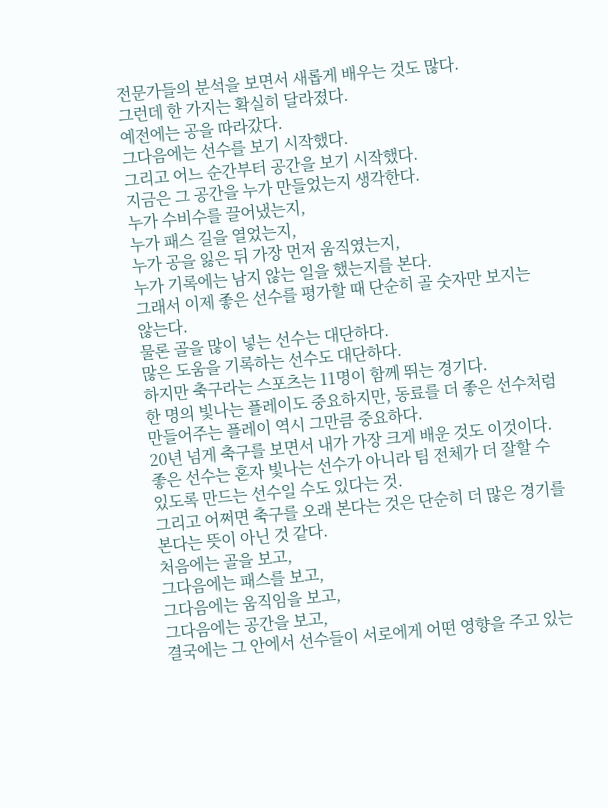전문가들의 분석을 보면서 새롭게 배우는 것도 많다.
그런데 한 가지는 확실히 달라졌다.
예전에는 공을 따라갔다.
그다음에는 선수를 보기 시작했다.
그리고 어느 순간부터 공간을 보기 시작했다.
지금은 그 공간을 누가 만들었는지 생각한다.
누가 수비수를 끌어냈는지,
누가 패스 길을 열었는지,
누가 공을 잃은 뒤 가장 먼저 움직였는지,
누가 기록에는 남지 않는 일을 했는지를 본다.
그래서 이제 좋은 선수를 평가할 때 단순히 골 숫자만 보지는 않는다.
물론 골을 많이 넣는 선수는 대단하다.
많은 도움을 기록하는 선수도 대단하다.
하지만 축구라는 스포츠는 11명이 함께 뛰는 경기다.
한 명의 빛나는 플레이도 중요하지만, 동료를 더 좋은 선수처럼 만들어주는 플레이 역시 그만큼 중요하다.
20년 넘게 축구를 보면서 내가 가장 크게 배운 것도 이것이다.
좋은 선수는 혼자 빛나는 선수가 아니라 팀 전체가 더 잘할 수 있도록 만드는 선수일 수도 있다는 것.
그리고 어쩌면 축구를 오래 본다는 것은 단순히 더 많은 경기를 본다는 뜻이 아닌 것 같다.
처음에는 골을 보고,
그다음에는 패스를 보고,
그다음에는 움직임을 보고,
그다음에는 공간을 보고,
결국에는 그 안에서 선수들이 서로에게 어떤 영향을 주고 있는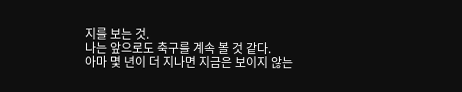지를 보는 것.
나는 앞으로도 축구를 계속 볼 것 같다.
아마 몇 년이 더 지나면 지금은 보이지 않는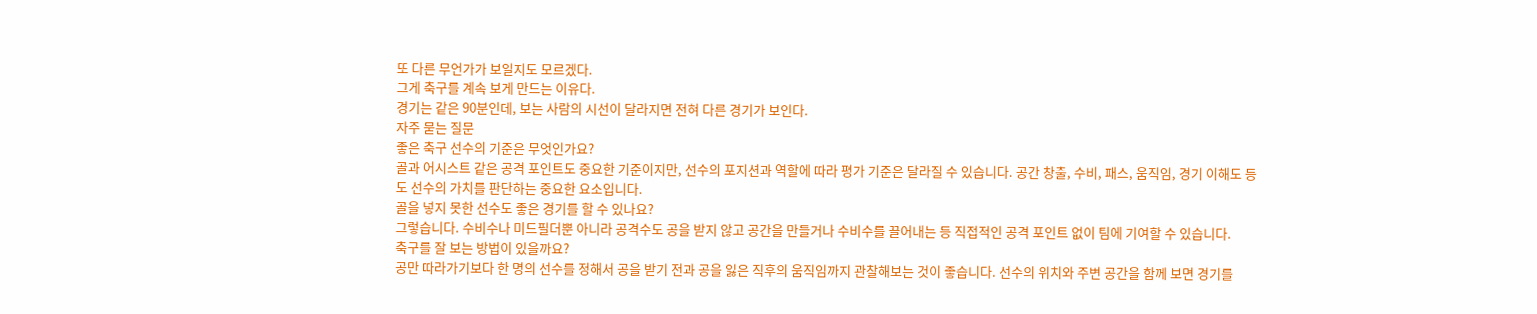또 다른 무언가가 보일지도 모르겠다.
그게 축구를 계속 보게 만드는 이유다.
경기는 같은 90분인데, 보는 사람의 시선이 달라지면 전혀 다른 경기가 보인다.
자주 묻는 질문
좋은 축구 선수의 기준은 무엇인가요?
골과 어시스트 같은 공격 포인트도 중요한 기준이지만, 선수의 포지션과 역할에 따라 평가 기준은 달라질 수 있습니다. 공간 창출, 수비, 패스, 움직임, 경기 이해도 등도 선수의 가치를 판단하는 중요한 요소입니다.
골을 넣지 못한 선수도 좋은 경기를 할 수 있나요?
그렇습니다. 수비수나 미드필더뿐 아니라 공격수도 공을 받지 않고 공간을 만들거나 수비수를 끌어내는 등 직접적인 공격 포인트 없이 팀에 기여할 수 있습니다.
축구를 잘 보는 방법이 있을까요?
공만 따라가기보다 한 명의 선수를 정해서 공을 받기 전과 공을 잃은 직후의 움직임까지 관찰해보는 것이 좋습니다. 선수의 위치와 주변 공간을 함께 보면 경기를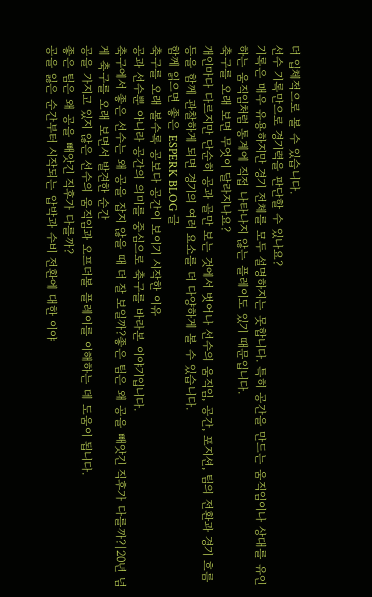더 입체적으로 볼 수 있습니다.
선수 기록만으로 경기력을 판단할 수 있나요?
기록은 매우 유용하지만 경기 전체를 모두 설명하지는 못합니다. 특히 공간을 만드는 움직임이나 상대를 유인하는 움직임처럼 통계에 직접 나타나지 않는 플레이도 있기 때문입니다.
축구를 오래 보면 무엇이 달라지나요?
개인마다 다르지만 단순히 공과 골만 보는 것에서 벗어나 선수의 움직임, 공간, 포지션, 팀의 전환과 경기 흐름 등을 함께 관찰하게 되면 경기의 여러 요소를 더 다양하게 볼 수 있습니다.
함께 읽으면 좋은 ESPERK BLOG 글
축구를 오래 볼수록 공보다 공간이 보이기 시작한 이유
공과 선수뿐 아니라 공간의 의미를 중심으로 축구를 바라본 이야기입니다.
축구에서 좋은 선수는 왜 공을 잡지 않을 때 더 잘 보일까?좋은 팀은 왜 공을 빼앗긴 직후가 다를까?|20년 넘게 축구를 오래 보면서 발견한 순간
공을 가지고 있지 않은 선수의 움직임과 오프더볼 플레이를 이해하는 데 도움이 됩니다.
좋은 팀은 왜 공을 빼앗긴 직후가 다를까?
공을 잃은 순간부터 시작되는 압박과 수비 전환에 대한 이야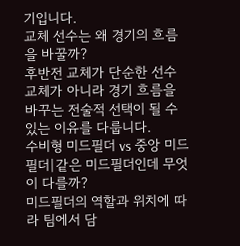기입니다.
교체 선수는 왜 경기의 흐름을 바꿀까?
후반전 교체가 단순한 선수 교체가 아니라 경기 흐름을 바꾸는 전술적 선택이 될 수 있는 이유를 다룹니다.
수비형 미드필더 vs 중앙 미드필더|같은 미드필더인데 무엇이 다를까?
미드필더의 역할과 위치에 따라 팀에서 담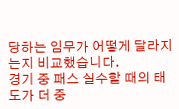당하는 임무가 어떻게 달라지는지 비교했습니다.
경기 중 패스 실수할 때의 태도가 더 중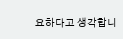요하다고 생각합니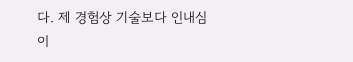다. 제 경험상 기술보다 인내심이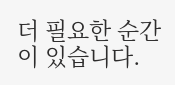더 필요한 순간이 있습니다.